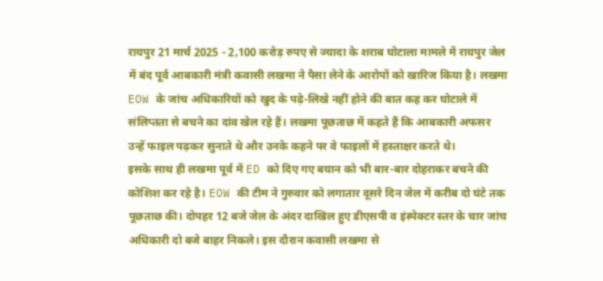रायपुर 21 मार्च 2025 - 2,100 करोड़ रुपए से ज्यादा के शराब घोटाला मामले में रायपुर जेल में बंद पूर्व आबकारी मंत्री कवासी लखमा ने पैसा लेने के आरोपों को खारिज किया है। लखमा EOW के जांच अधिकारियों को खुद के पढ़े-लिखे नहीं होने की बात कह कर घोटाले में संलिप्तता से बचने का दांव खेल रहे हैं। लखमा पूछताछ में कहते हैं कि आबकारी अफसर उन्हें फाइल पढ़कर सुनाते थे और उनके कहने पर वे फाइलों में हस्ताक्षर करते थे।
इसके साथ ही लखमा पूर्व में ED को दिए गए बयान को भी बार-बार दोहराकर बचने की कोशिश कर रहे है। EOW की टीम ने गुरुवार को लगातार दूसरे दिन जेल में करीब दो घंटे तक पूछताछ की। दोपहर 12 बजे जेल के अंदर दाखिल हुए डीएसपी व इंस्पेक्टर स्तर के चार जांच अधिकारी दो बजे बाहर निकले। इस दौरान कवासी लखमा से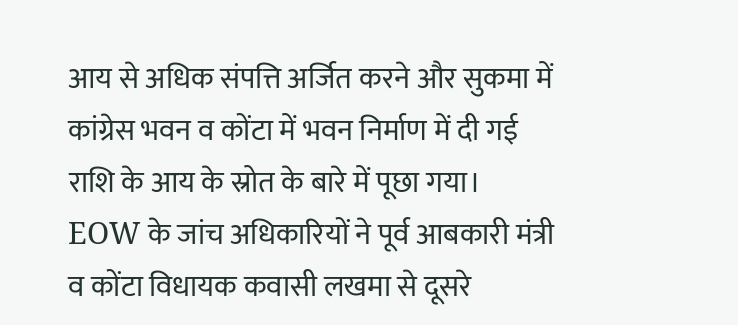आय से अधिक संपत्ति अर्जित करने और सुकमा में कांग्रेस भवन व कोंटा में भवन निर्माण में दी गई राशि के आय के स्रोत के बारे में पूछा गया।
EOW के जांच अधिकारियों ने पूर्व आबकारी मंत्री व कोंटा विधायक कवासी लखमा से दूसरे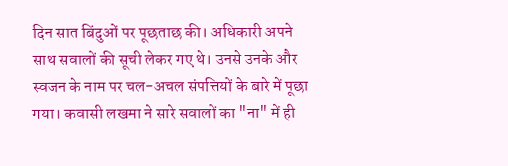दिन सात बिंदुओं पर पूछताछ की। अधिकारी अपने साथ सवालों की सूची लेकर गए थे। उनसे उनके और स्वजन के नाम पर चल-अचल संपत्तियों के बारे में पूछा गया। कवासी लखमा ने सारे सवालों का "ना" में ही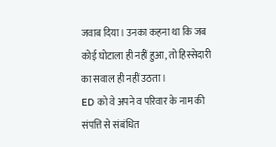जवाब दिया। उनका कहना था कि जब कोई घोटाला ही नहीं हुआ, तो हिस्सेदारी का सवाल ही नहीं उठता।
ED को वे अपने व परिवार के नाम की संपत्ति से संबंधित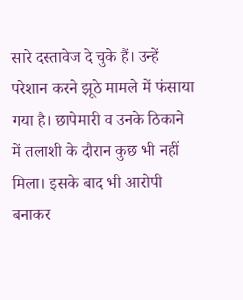सारे दस्तावेज दे चुके हैं। उन्हें परेशान करने झूठे मामले में फंसाया गया है। छापेमारी व उनके ठिकाने में तलाशी के दौरान कुछ भी नहीं मिला। इसके बाद भी आरोपी बनाकर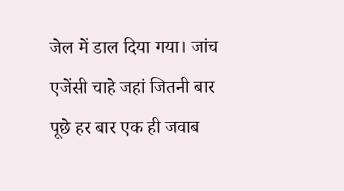जेल में डाल दिया गया। जांच एजेंसी चाहे जहां जितनी बार पूछे हर बार एक ही जवाब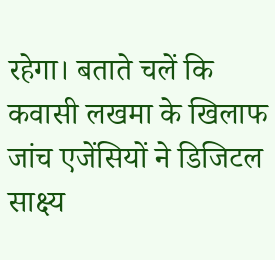रहेगा। बताते चलें कि कवासी लखमा के खिलाफ जांच एजेंसियों ने डिजिटल साक्ष्य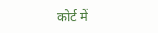कोर्ट में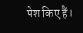पेश किए हैं।